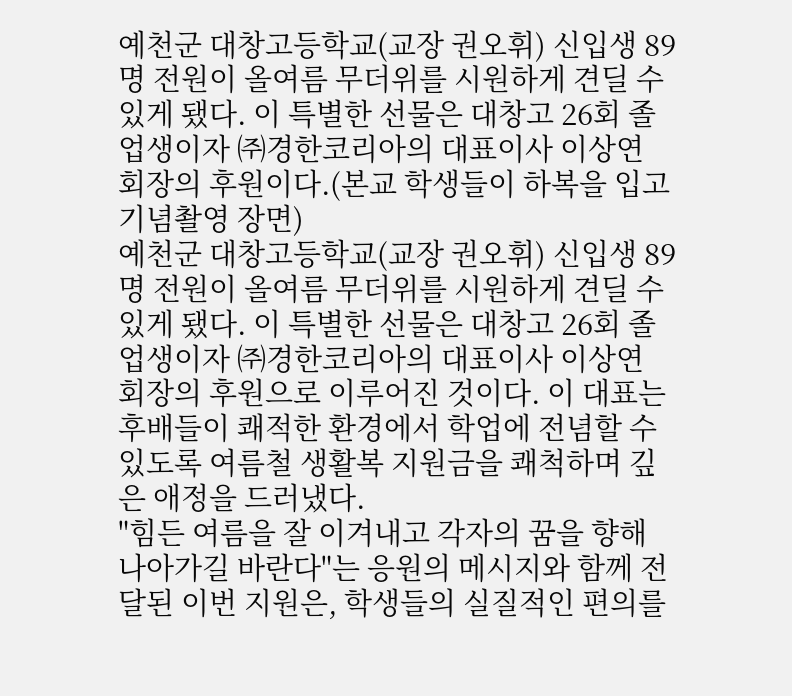예천군 대창고등학교(교장 권오휘) 신입생 89명 전원이 올여름 무더위를 시원하게 견딜 수 있게 됐다. 이 특별한 선물은 대창고 26회 졸업생이자 ㈜경한코리아의 대표이사 이상연 회장의 후원이다.(본교 학생들이 하복을 입고 기념촬영 장면)
예천군 대창고등학교(교장 권오휘) 신입생 89명 전원이 올여름 무더위를 시원하게 견딜 수 있게 됐다. 이 특별한 선물은 대창고 26회 졸업생이자 ㈜경한코리아의 대표이사 이상연 회장의 후원으로 이루어진 것이다. 이 대표는 후배들이 쾌적한 환경에서 학업에 전념할 수 있도록 여름철 생활복 지원금을 쾌척하며 깊은 애정을 드러냈다.
"힘든 여름을 잘 이겨내고 각자의 꿈을 향해 나아가길 바란다"는 응원의 메시지와 함께 전달된 이번 지원은, 학생들의 실질적인 편의를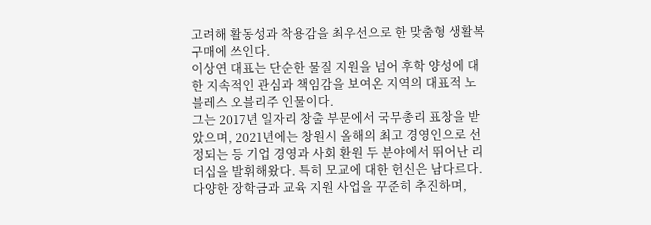고려해 활동성과 착용감을 최우선으로 한 맞춤형 생활복 구매에 쓰인다.
이상연 대표는 단순한 물질 지원을 넘어 후학 양성에 대한 지속적인 관심과 책임감을 보여온 지역의 대표적 노블레스 오블리주 인물이다.
그는 2017년 일자리 창출 부문에서 국무총리 표창을 받았으며, 2021년에는 창원시 올해의 최고 경영인으로 선정되는 등 기업 경영과 사회 환원 두 분야에서 뛰어난 리더십을 발휘해왔다. 특히 모교에 대한 헌신은 남다르다. 다양한 장학금과 교육 지원 사업을 꾸준히 추진하며,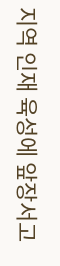지역 인재 육성에 앞장서고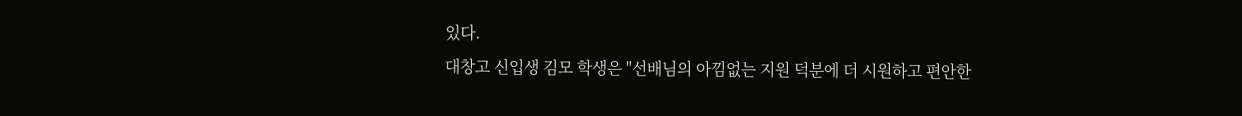있다.
대창고 신입생 김모 학생은 "선배님의 아낌없는 지원 덕분에 더 시원하고 편안한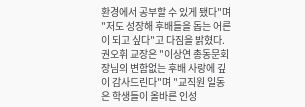환경에서 공부할 수 있게 됐다"며 "저도 성장해 후배들을 돕는 어른이 되고 싶다"고 다짐을 밝혔다.
권오휘 교장은 "이상연 총동문회장님의 변함없는 후배 사랑에 깊이 감사드린다"며 "교직원 일동은 학생들이 올바른 인성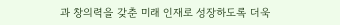과 창의력을 갖춘 미래 인재로 성장하도록 더욱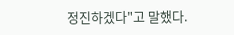정진하겠다"고 말했다.